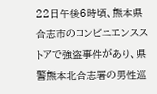22日午後6時頃、熊本県合志市のコンビニエンスストアで強盗事件があり、県警熊本北合志署の男性巡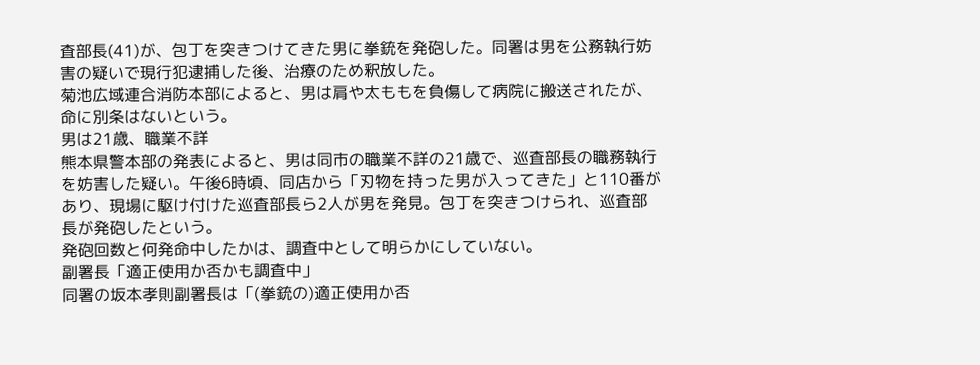査部長(41)が、包丁を突きつけてきた男に拳銃を発砲した。同署は男を公務執行妨害の疑いで現行犯逮捕した後、治療のため釈放した。
菊池広域連合消防本部によると、男は肩や太ももを負傷して病院に搬送されたが、命に別条はないという。
男は21歳、職業不詳
熊本県警本部の発表によると、男は同市の職業不詳の21歳で、巡査部長の職務執行を妨害した疑い。午後6時頃、同店から「刃物を持った男が入ってきた」と110番があり、現場に駆け付けた巡査部長ら2人が男を発見。包丁を突きつけられ、巡査部長が発砲したという。
発砲回数と何発命中したかは、調査中として明らかにしていない。
副署長「適正使用か否かも調査中」
同署の坂本孝則副署長は「(拳銃の)適正使用か否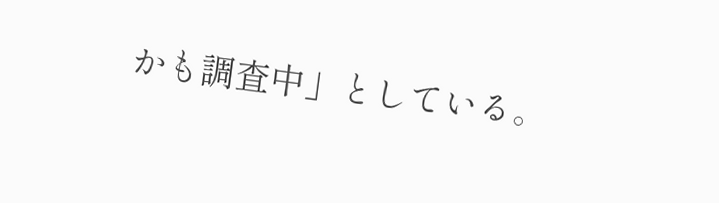かも調査中」としている。